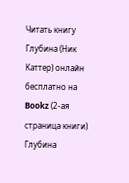Читать книгу Глубина (Ник Каттер) онлайн бесплатно на Bookz (2-ая страница книги)
Глубина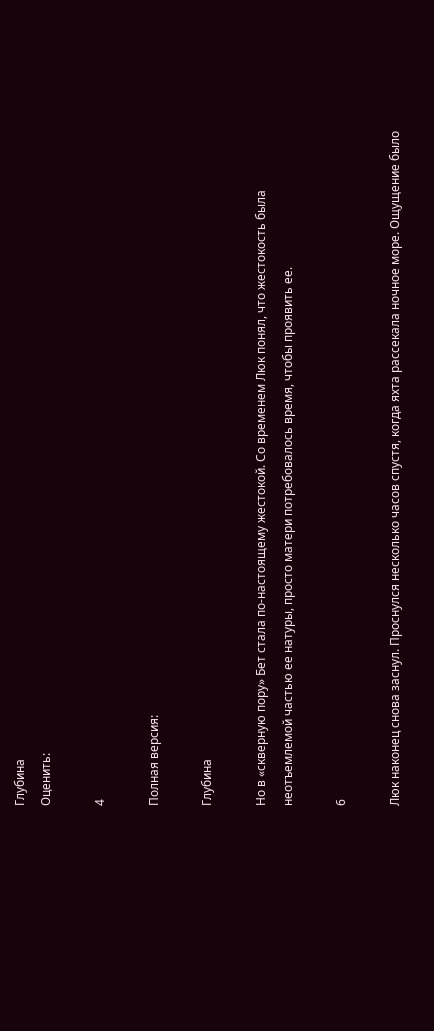Глубина
Оценить:

4

Полная версия:

Глубина

Но в «скверную пору» Бет стала по-настоящему жестокой. Со временем Люк понял, что жестокость была неотъемлемой частью ее натуры, просто матери потребовалось время, чтобы проявить ее.

6

Люк наконец снова заснул. Проснулся несколько часов спустя, когда яхта рассекала ночное море. Ощущение было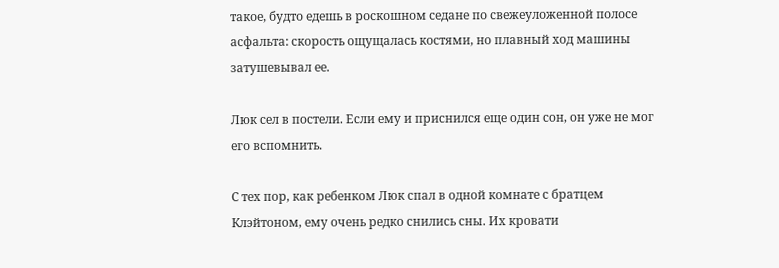такое, будто едешь в роскошном седане по свежеуложенной полосе асфальта: скорость ощущалась костями, но плавный ход машины затушевывал ее.

Люк сел в постели. Если ему и приснился еще один сон, он уже не мог его вспомнить.

С тех пор, как ребенком Люк спал в одной комнате с братцем Клэйтоном, ему очень редко снились сны. Их кровати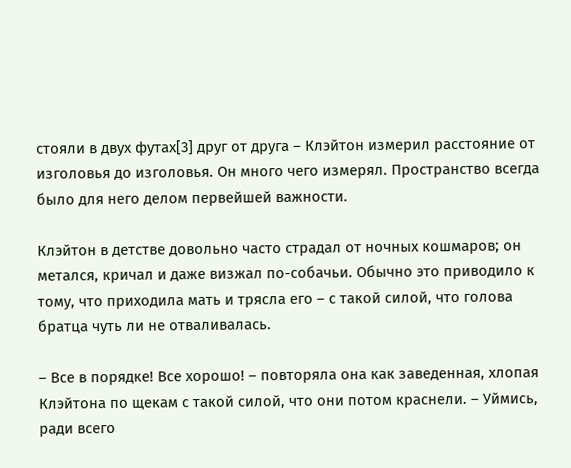стояли в двух футах[3] друг от друга – Клэйтон измерил расстояние от изголовья до изголовья. Он много чего измерял. Пространство всегда было для него делом первейшей важности.

Клэйтон в детстве довольно часто страдал от ночных кошмаров; он метался, кричал и даже визжал по-собачьи. Обычно это приводило к тому, что приходила мать и трясла его – с такой силой, что голова братца чуть ли не отваливалась.

– Все в порядке! Все хорошо! – повторяла она как заведенная, хлопая Клэйтона по щекам с такой силой, что они потом краснели. – Уймись, ради всего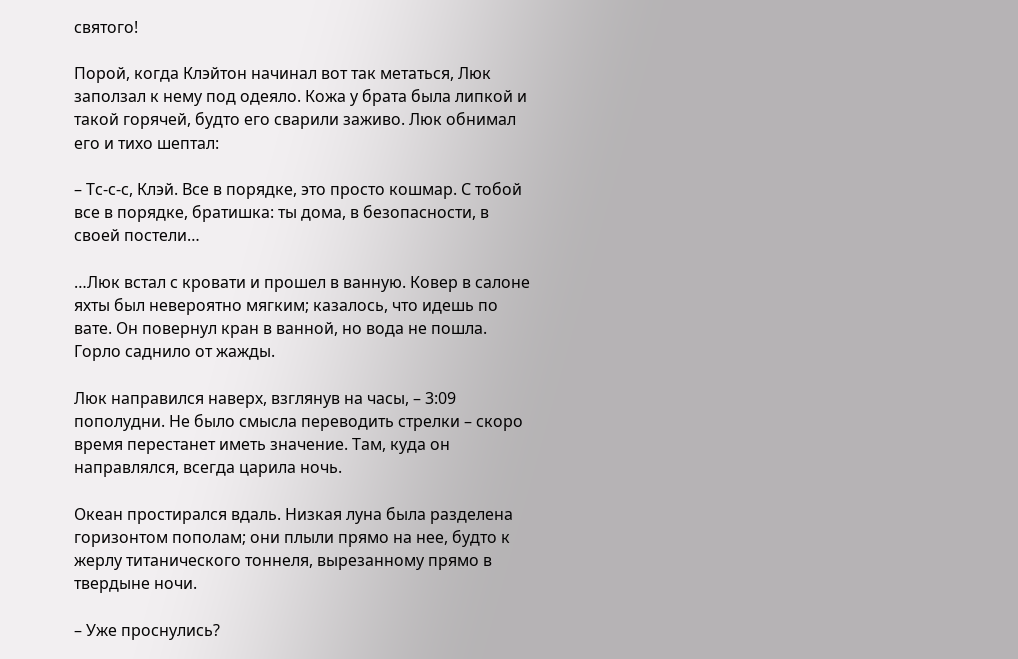святого!

Порой, когда Клэйтон начинал вот так метаться, Люк заползал к нему под одеяло. Кожа у брата была липкой и такой горячей, будто его сварили заживо. Люк обнимал его и тихо шептал:

– Тс-с-с, Клэй. Все в порядке, это просто кошмар. С тобой все в порядке, братишка: ты дома, в безопасности, в своей постели…

…Люк встал с кровати и прошел в ванную. Ковер в салоне яхты был невероятно мягким; казалось, что идешь по вате. Он повернул кран в ванной, но вода не пошла. Горло саднило от жажды.

Люк направился наверх, взглянув на часы, – 3:09 пополудни. Не было смысла переводить стрелки – скоро время перестанет иметь значение. Там, куда он направлялся, всегда царила ночь.

Океан простирался вдаль. Низкая луна была разделена горизонтом пополам; они плыли прямо на нее, будто к жерлу титанического тоннеля, вырезанному прямо в твердыне ночи.

– Уже проснулись?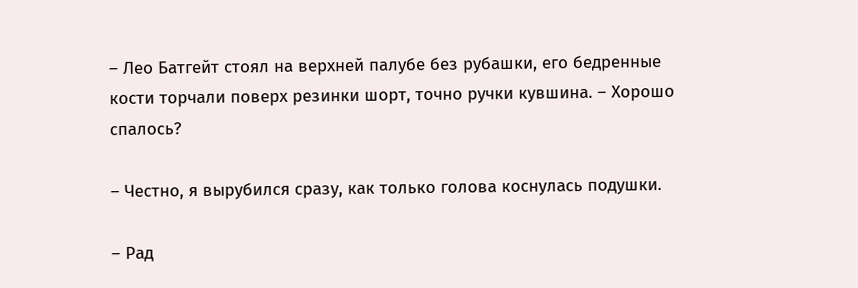– Лео Батгейт стоял на верхней палубе без рубашки, его бедренные кости торчали поверх резинки шорт, точно ручки кувшина. – Хорошо спалось?

– Честно, я вырубился сразу, как только голова коснулась подушки.

– Рад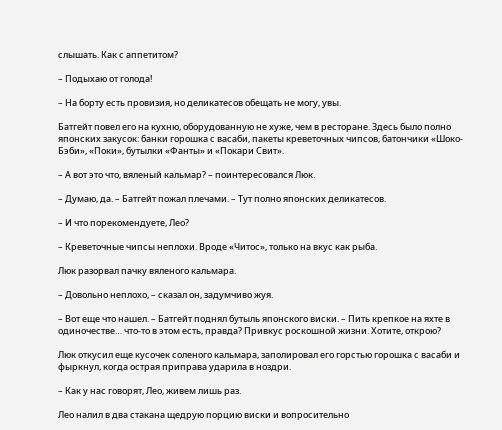слышать. Как с аппетитом?

– Подыхаю от голода!

– На борту есть провизия, но деликатесов обещать не могу, увы.

Батгейт повел его на кухню, оборудованную не хуже, чем в ресторане. Здесь было полно японских закусок: банки горошка с васаби, пакеты креветочных чипсов, батончики «Шоко-Бэби», «Поки», бутылки «Фанты» и «Покари Свит».

– А вот это что, вяленый кальмар? – поинтересовался Люк.

– Думаю, да. – Батгейт пожал плечами. – Тут полно японских деликатесов.

– И что порекомендуете, Лео?

– Креветочные чипсы неплохи. Вроде «Читос», только на вкус как рыба.

Люк разорвал пачку вяленого кальмара.

– Довольно неплохо, – сказал он, задумчиво жуя.

– Вот еще что нашел. – Батгейт поднял бутыль японского виски. – Пить крепкое на яхте в одиночестве… что-то в этом есть, правда? Привкус роскошной жизни. Хотите, открою?

Люк откусил еще кусочек соленого кальмара, заполировал его горстью горошка с васаби и фыркнул, когда острая приправа ударила в ноздри.

– Как у нас говорят, Лео, живем лишь раз.

Лео налил в два стакана щедрую порцию виски и вопросительно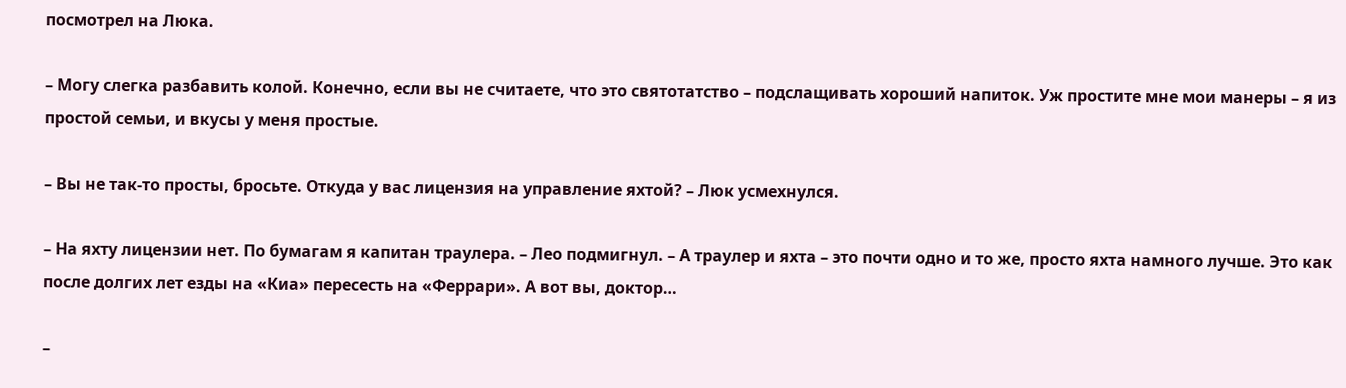посмотрел на Люка.

– Могу слегка разбавить колой. Конечно, если вы не считаете, что это святотатство – подслащивать хороший напиток. Уж простите мне мои манеры – я из простой семьи, и вкусы у меня простые.

– Вы не так-то просты, бросьте. Откуда у вас лицензия на управление яхтой? – Люк усмехнулся.

– На яхту лицензии нет. По бумагам я капитан траулера. – Лео подмигнул. – А траулер и яхта – это почти одно и то же, просто яхта намного лучше. Это как после долгих лет езды на «Киа» пересесть на «Феррари». А вот вы, доктор…

–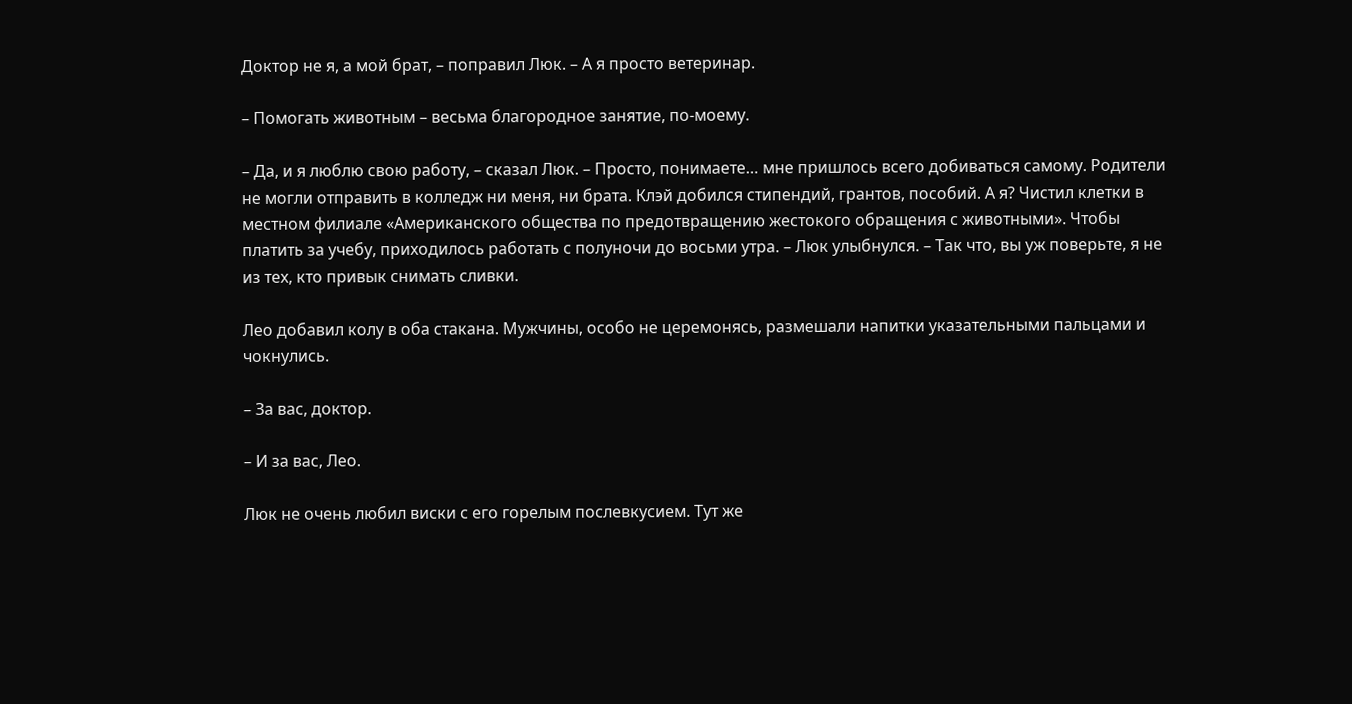Доктор не я, а мой брат, – поправил Люк. – А я просто ветеринар.

– Помогать животным – весьма благородное занятие, по-моему.

– Да, и я люблю свою работу, – сказал Люк. – Просто, понимаете… мне пришлось всего добиваться самому. Родители не могли отправить в колледж ни меня, ни брата. Клэй добился стипендий, грантов, пособий. А я? Чистил клетки в местном филиале «Американского общества по предотвращению жестокого обращения с животными». Чтобы платить за учебу, приходилось работать с полуночи до восьми утра. – Люк улыбнулся. – Так что, вы уж поверьте, я не из тех, кто привык снимать сливки.

Лео добавил колу в оба стакана. Мужчины, особо не церемонясь, размешали напитки указательными пальцами и чокнулись.

– За вас, доктор.

– И за вас, Лео.

Люк не очень любил виски с его горелым послевкусием. Тут же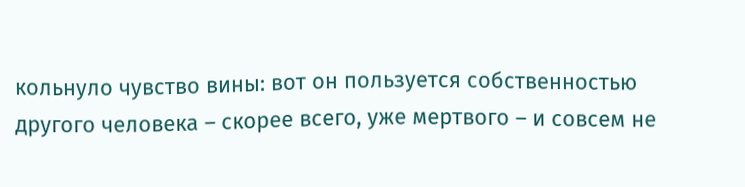кольнуло чувство вины: вот он пользуется собственностью другого человека – скорее всего, уже мертвого – и совсем не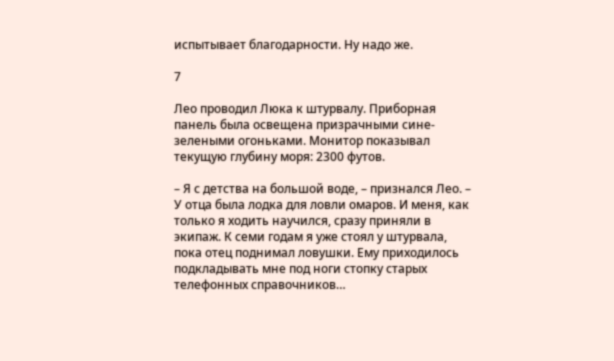испытывает благодарности. Ну надо же.

7

Лео проводил Люка к штурвалу. Приборная панель была освещена призрачными сине-зелеными огоньками. Монитор показывал текущую глубину моря: 2300 футов.

– Я с детства на большой воде, – признался Лео. – У отца была лодка для ловли омаров. И меня, как только я ходить научился, сразу приняли в экипаж. К семи годам я уже стоял у штурвала, пока отец поднимал ловушки. Ему приходилось подкладывать мне под ноги стопку старых телефонных справочников…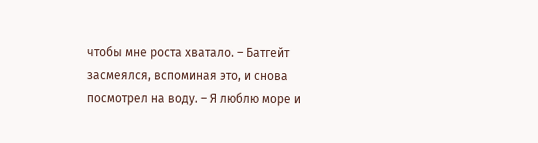чтобы мне роста хватало. – Батгейт засмеялся, вспоминая это, и снова посмотрел на воду. – Я люблю море и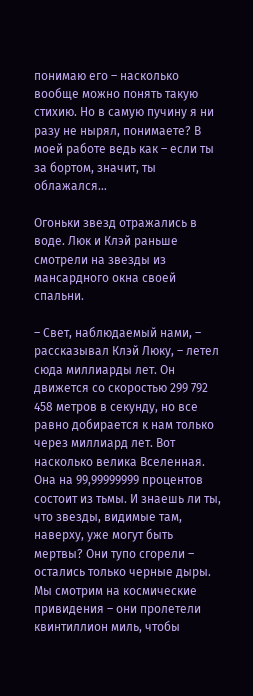понимаю его – насколько вообще можно понять такую стихию. Но в самую пучину я ни разу не нырял, понимаете? В моей работе ведь как – если ты за бортом, значит, ты облажался…

Огоньки звезд отражались в воде. Люк и Клэй раньше смотрели на звезды из мансардного окна своей спальни.

– Свет, наблюдаемый нами, – рассказывал Клэй Люку, – летел сюда миллиарды лет. Он движется со скоростью 299 792 458 метров в секунду, но все равно добирается к нам только через миллиард лет. Вот насколько велика Вселенная. Она на 99,99999999 процентов состоит из тьмы. И знаешь ли ты, что звезды, видимые там, наверху, уже могут быть мертвы? Они тупо сгорели – остались только черные дыры. Мы смотрим на космические привидения – они пролетели квинтиллион миль, чтобы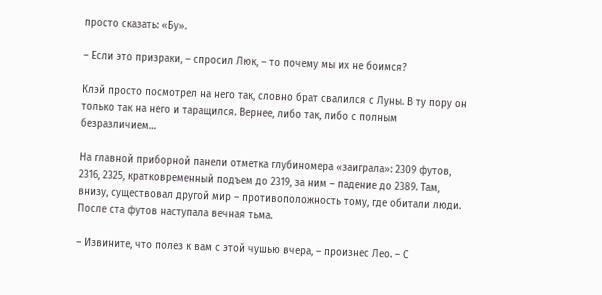просто сказать: «Бу».

– Если это призраки, – спросил Люк, – то почему мы их не боимся?

Клэй просто посмотрел на него так, словно брат свалился с Луны. В ту пору он только так на него и таращился. Вернее, либо так, либо с полным безразличием…

На главной приборной панели отметка глубиномера «заиграла»: 2309 футов, 2316, 2325, кратковременный подъем до 2319, за ним – падение до 2389. Там, внизу, существовал другой мир – противоположность тому, где обитали люди. После ста футов наступала вечная тьма.

– Извините, что полез к вам с этой чушью вчера, – произнес Лео. – С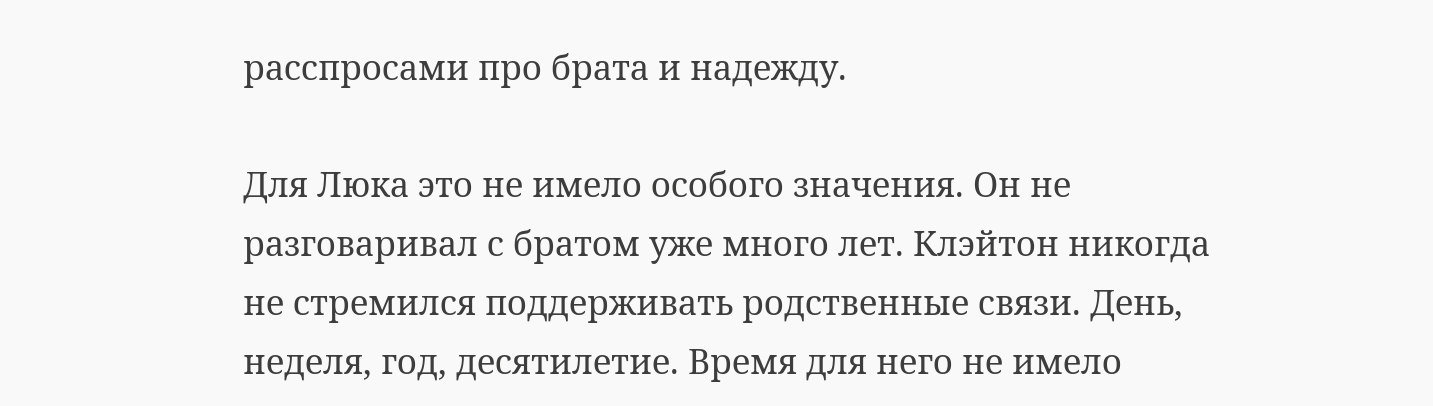расспросами про брата и надежду.

Для Люка это не имело особого значения. Он не разговаривал с братом уже много лет. Клэйтон никогда не стремился поддерживать родственные связи. День, неделя, год, десятилетие. Время для него не имело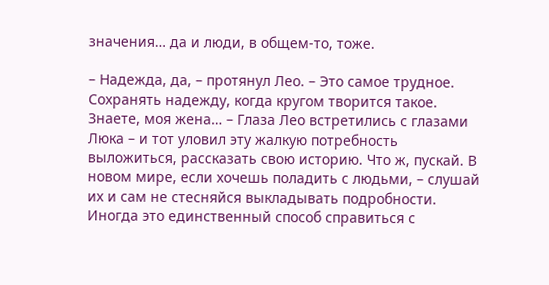значения… да и люди, в общем-то, тоже.

– Надежда, да, – протянул Лео. – Это самое трудное. Сохранять надежду, когда кругом творится такое. Знаете, моя жена… – Глаза Лео встретились с глазами Люка – и тот уловил эту жалкую потребность выложиться, рассказать свою историю. Что ж, пускай. В новом мире, если хочешь поладить с людьми, – слушай их и сам не стесняйся выкладывать подробности. Иногда это единственный способ справиться с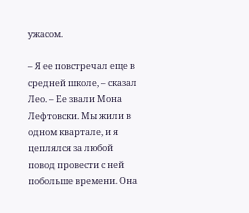ужасом.

– Я ее повстречал еще в средней школе, – сказал Лео. – Ее звали Мона Лефтовски. Мы жили в одном квартале, и я цеплялся за любой повод провести с ней побольше времени. Она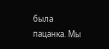была пацанка. Мы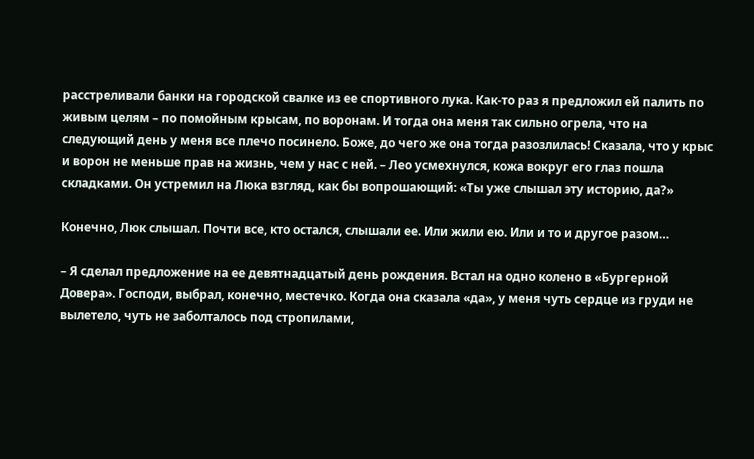расстреливали банки на городской свалке из ее спортивного лука. Как-то раз я предложил ей палить по живым целям – по помойным крысам, по воронам. И тогда она меня так сильно огрела, что на следующий день у меня все плечо посинело. Боже, до чего же она тогда разозлилась! Сказала, что у крыс и ворон не меньше прав на жизнь, чем у нас с ней. – Лео усмехнулся, кожа вокруг его глаз пошла складками. Он устремил на Люка взгляд, как бы вопрошающий: «Ты уже слышал эту историю, да?»

Конечно, Люк слышал. Почти все, кто остался, слышали ее. Или жили ею. Или и то и другое разом…

– Я сделал предложение на ее девятнадцатый день рождения. Встал на одно колено в «Бургерной Довера». Господи, выбрал, конечно, местечко. Когда она сказала «да», у меня чуть сердце из груди не вылетело, чуть не заболталось под стропилами,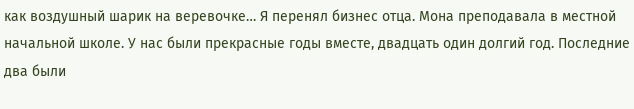как воздушный шарик на веревочке… Я перенял бизнес отца. Мона преподавала в местной начальной школе. У нас были прекрасные годы вместе, двадцать один долгий год. Последние два были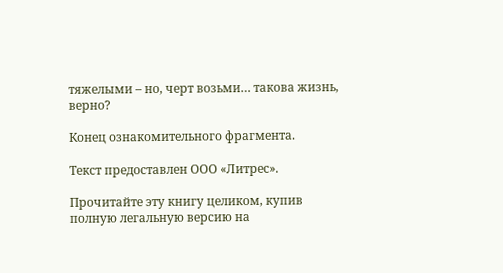тяжелыми – но, черт возьми… такова жизнь, верно?

Конец ознакомительного фрагмента.

Текст предоставлен ООО «Литрес».

Прочитайте эту книгу целиком, купив полную легальную версию на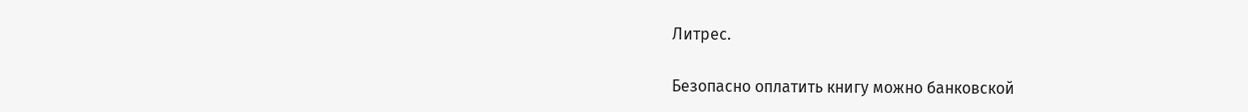Литрес.

Безопасно оплатить книгу можно банковской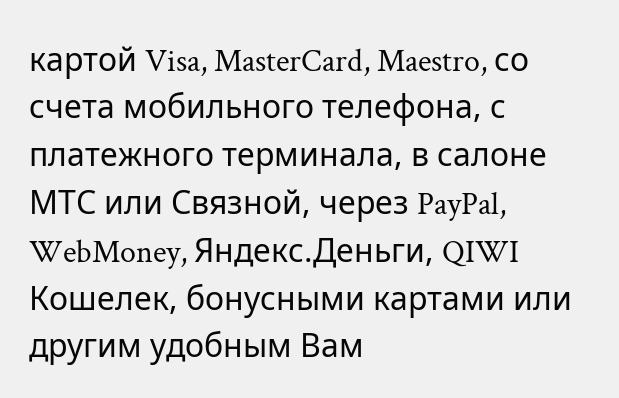картой Visa, MasterCard, Maestro, со счета мобильного телефона, с платежного терминала, в салоне МТС или Связной, через PayPal, WebMoney, Яндекс.Деньги, QIWI Кошелек, бонусными картами или другим удобным Вам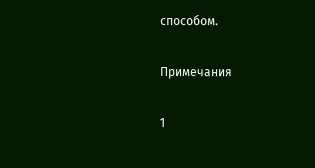способом.

Примечания

1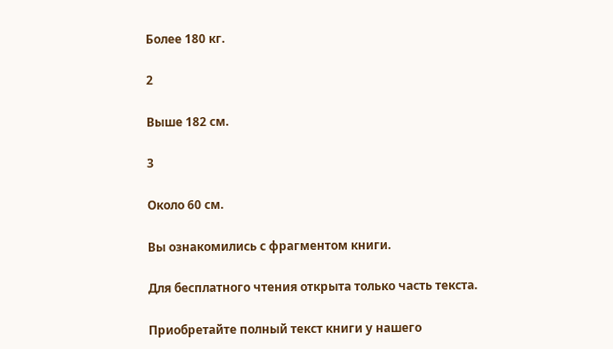Более 180 кг.

2

Выше 182 см.

3

Около 60 см.

Вы ознакомились с фрагментом книги.

Для бесплатного чтения открыта только часть текста.

Приобретайте полный текст книги у нашего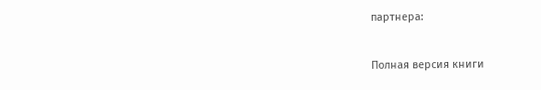партнера:


Полная версия книги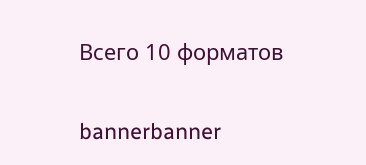Всего 10 форматов

bannerbanner